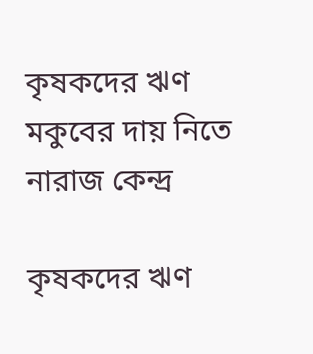কৃষকদের ঋণ মকুবের দায় নিতে নারাজ কেন্দ্র

কৃষকদের ঋণ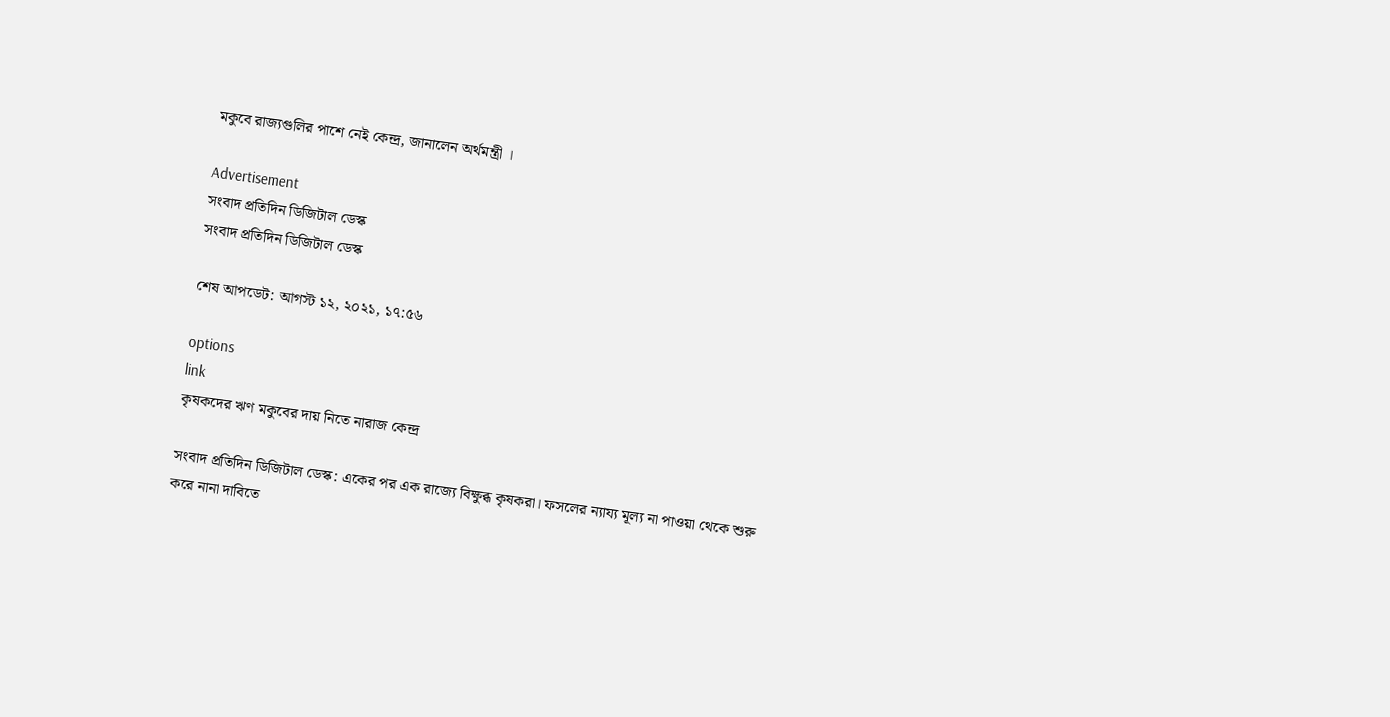মকুবে রাজ্যগুলির পাশে নেই কেন্দ্র, জানালেন অর্থমন্ত্রী ।

Advertisement
সংবাদ প্রতিদিন ডিজিটাল ডেস্ক
সংবাদ প্রতিদিন ডিজিটাল ডেস্ক

শেষ আপডেট: আগস্ট ১২, ২০২১, ১৭:৫৬

options
link
কৃষকদের ঋণ মকুবের দায় নিতে নারাজ কেন্দ্র

সংবাদ প্রতিদিন ডিজিটাল ডেস্ক: একের পর এক রাজ্যে বিক্ষুব্ধ কৃষকরা। ফসলের ন্যায্য মূল্য না পাওয়া থেকে শুরু করে নানা দাবিতে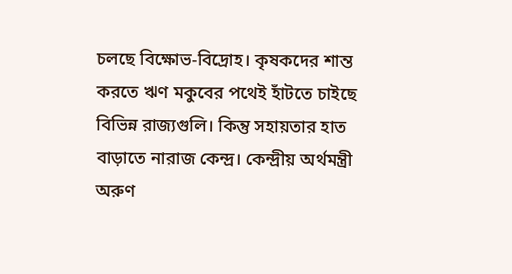চলছে বিক্ষোভ-বিদ্রোহ। কৃষকদের শান্ত করতে ঋণ মকুবের পথেই হাঁটতে চাইছে বিভিন্ন রাজ্যগুলি। কিন্তু সহায়তার হাত বাড়াতে নারাজ কেন্দ্র। কেন্দ্রীয় অর্থমন্ত্রী অরুণ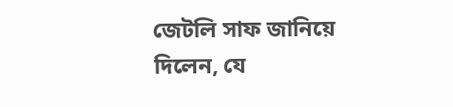জেটলি সাফ জানিয়ে দিলেন, যে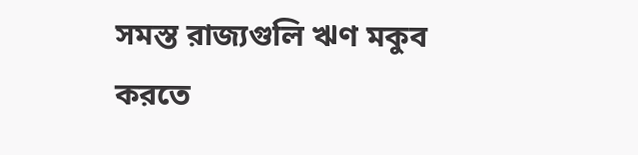সমস্ত রাজ্যগুলি ঋণ মকুব করতে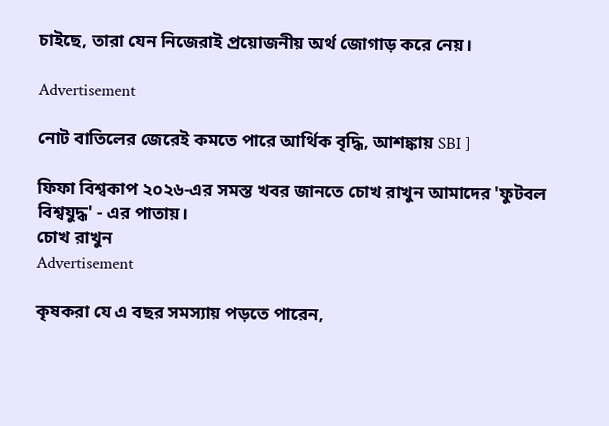চাইছে, তারা যেন নিজেরাই প্রয়োজনীয় অর্থ জোগাড় করে নেয়।

Advertisement

নোট বাতিলের জেরেই কমতে পারে আর্থিক বৃদ্ধি, আশঙ্কায় SBI ]

ফিফা বিশ্বকাপ ২০২৬-এর সমস্ত খবর জানতে চোখ রাখুন আমাদের 'ফুটবল বিশ্বযুদ্ধ' - এর পাতায়।
চোখ রাখুন
Advertisement

কৃষকরা যে এ বছর সমস্যায় পড়তে পারেন,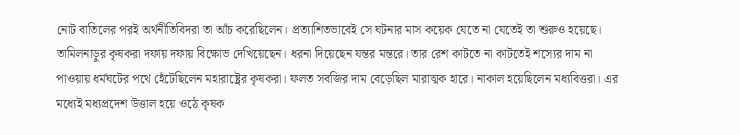নোট বাতিলের পরই অর্থনীতিবিদরা তা আঁচ করেছিলেন। প্রত্যাশিতভাবেই সে ঘটনার মাস কয়েক যেতে না যেতেই তা শুরুও হয়েছে। তামিলনাড়ুর কৃষকরা দফায় দফায় বিক্ষোভ দেখিয়েছেন। ধরনা দিয়েছেন যন্তর মন্তরে। তার রেশ কাটতে না কাটতেই শস্যের দাম না পাওয়ায় ধর্মঘটের পথে হেঁটেছিলেন মহারাষ্ট্রের কৃষকরা। ফলত সবজির দাম বেড়েছিল মারাত্মক হারে। নাকাল হয়েছিলেন মধ্যবিত্তরা। এর মধ্যেই মধ্যপ্রদেশ উত্তাল হয়ে ওঠে কৃষক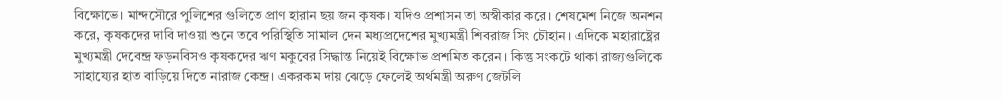বিক্ষোভে। মান্দসৌরে পুলিশের গুলিতে প্রাণ হারান ছয় জন কৃষক। যদিও প্রশাসন তা অস্বীকার করে। শেষমেশ নিজে অনশন করে, কৃষকদের দাবি দাওয়া শুনে তবে পরিস্থিতি সামাল দেন মধ্যপ্রদেশের মুখ্যমন্ত্রী শিবরাজ সিং চৌহান। এদিকে মহারাষ্ট্রের মুখ্যমন্ত্রী দেবেন্দ্র ফড়নবিসও কৃষকদের ঋণ মকুবের সিদ্ধান্ত নিয়েই বিক্ষোভ প্রশমিত করেন। কিন্তু সংকটে থাকা রাজ্যগুলিকে সাহায্যের হাত বাড়িয়ে দিতে নারাজ কেন্দ্র। একরকম দায় ঝেড়ে ফেলেই অর্থমন্ত্রী অরুণ জেটলি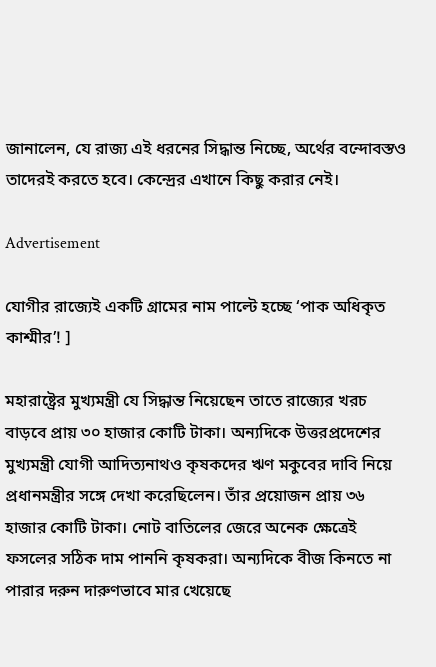জানালেন, যে রাজ্য এই ধরনের সিদ্ধান্ত নিচ্ছে, অর্থের বন্দোবস্তও তাদেরই করতে হবে। কেন্দ্রের এখানে কিছু করার নেই।

Advertisement

যোগীর রাজ্যেই একটি গ্রামের নাম পাল্টে হচ্ছে ‘পাক অধিকৃত কাশ্মীর’! ]

মহারাষ্ট্রের মুখ্যমন্ত্রী যে সিদ্ধান্ত নিয়েছেন তাতে রাজ্যের খরচ বাড়বে প্রায় ৩০ হাজার কোটি টাকা। অন্যদিকে উত্তরপ্রদেশের মুখ্যমন্ত্রী যোগী আদিত্যনাথও কৃষকদের ঋণ মকুবের দাবি নিয়ে প্রধানমন্ত্রীর সঙ্গে দেখা করেছিলেন। তাঁর প্রয়োজন প্রায় ৩৬ হাজার কোটি টাকা। নোট বাতিলের জেরে অনেক ক্ষেত্রেই ফসলের সঠিক দাম পাননি কৃষকরা। অন্যদিকে বীজ কিনতে না পারার দরুন দারুণভাবে মার খেয়েছে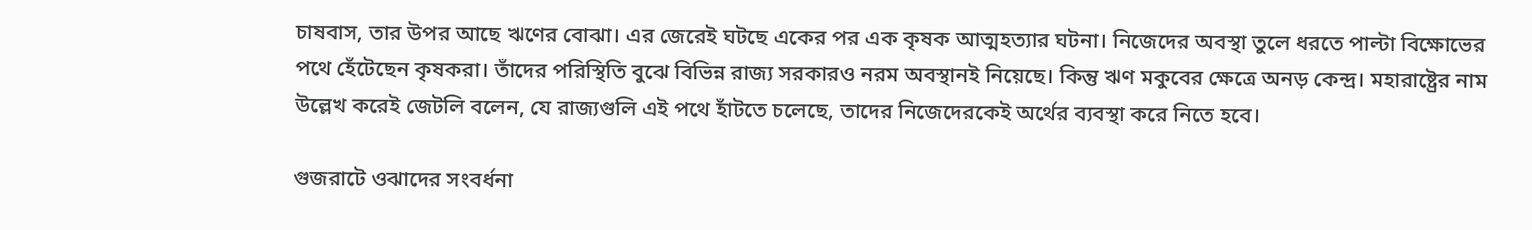চাষবাস, তার উপর আছে ঋণের বোঝা। এর জেরেই ঘটছে একের পর এক কৃষক আত্মহত্যার ঘটনা। নিজেদের অবস্থা তুলে ধরতে পাল্টা বিক্ষোভের পথে হেঁটেছেন কৃষকরা। তাঁদের পরিস্থিতি বুঝে বিভিন্ন রাজ্য সরকারও নরম অবস্থানই নিয়েছে। কিন্তু ঋণ মকুবের ক্ষেত্রে অনড় কেন্দ্র। মহারাষ্ট্রের নাম উল্লেখ করেই জেটলি বলেন, যে রাজ্যগুলি এই পথে হাঁটতে চলেছে, তাদের নিজেদেরকেই অর্থের ব্যবস্থা করে নিতে হবে।

গুজরাটে ওঝাদের সংবর্ধনা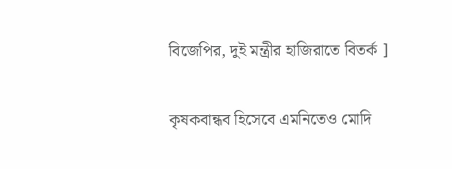বিজেপির, দুই মন্ত্রীর হাজিরাতে বিতর্ক ]

কৃষকবান্ধব হিসেবে এমনিতেও মোদি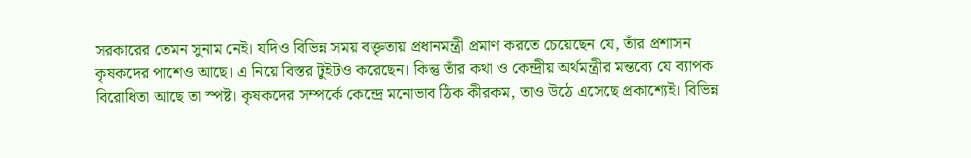সরকারের তেমন সুনাম নেই। যদিও বিভিন্ন সময় বক্তৃতায় প্রধানমন্ত্রী প্রমাণ করতে চেয়েছেন যে, তাঁর প্রশাসন কৃষকদের পাশেও আছে। এ নিয়ে বিস্তর টুইটও করেছেন। কিন্তু তাঁর কথা ও কেন্দ্রীয় অর্থমন্ত্রীর মন্তব্যে যে ব্যাপক বিরোধিতা আছে তা স্পষ্ট। কৃষকদের সম্পর্কে কেন্দ্রে মনোভাব ঠিক কীরকম, তাও উঠে এসেছে প্রকাশ্যেই। বিভিন্ন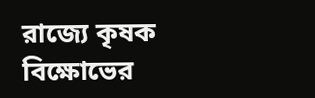রাজ্যে কৃষক বিক্ষোভের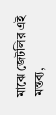মাঝে জেটলির এই মন্তব্য,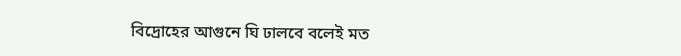বিদ্রোহের আগুনে ঘি ঢালবে বলেই মত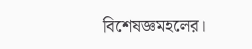বিশেষজ্ঞমহলের।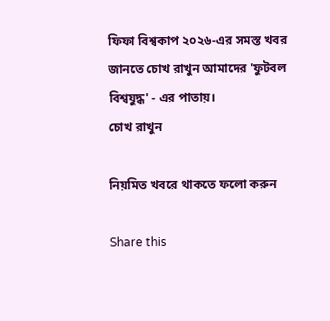ফিফা বিশ্বকাপ ২০২৬-এর সমস্ত খবর জানতে চোখ রাখুন আমাদের 'ফুটবল বিশ্বযুদ্ধ' - এর পাতায়।
চোখ রাখুন

নিয়মিত খবরে থাকতে ফলো করুন

Share this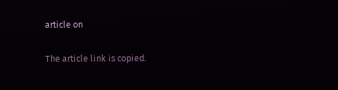article on

The article link is copied.